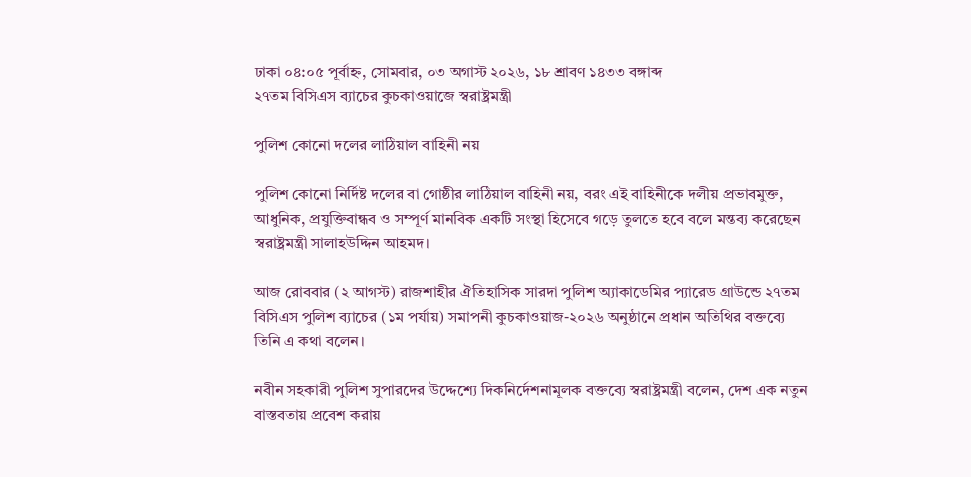ঢাকা ০৪:০৫ পূর্বাহ্ন, সোমবার, ০৩ অগাস্ট ২০২৬, ১৮ শ্রাবণ ১৪৩৩ বঙ্গাব্দ
২৭তম বিসিএস ব্যাচের কুচকাওয়াজে স্বরাষ্ট্রমন্ত্রী

পুলিশ কোনো দলের লাঠিয়াল বাহিনী নয়

পুলিশ কোনো নির্দিষ্ট দলের বা গোষ্ঠীর লাঠিয়াল বাহিনী নয়, বরং এই বাহিনীকে দলীয় প্রভাবমুক্ত, আধুনিক, প্রযুক্তিবান্ধব ও সম্পূর্ণ মানবিক একটি সংস্থা হিসেবে গড়ে তুলতে হবে বলে মন্তব্য করেছেন স্বরাষ্ট্রমন্ত্রী সালাহউদ্দিন আহমদ।

আজ রোববার (২ আগস্ট) রাজশাহীর ঐতিহাসিক সারদা পুলিশ অ্যাকাডেমির প্যারেড গ্রাউন্ডে ২৭তম বিসিএস পুলিশ ব্যাচের (১ম পর্যায়) সমাপনী কুচকাওয়াজ-২০২৬ অনুষ্ঠানে প্রধান অতিথির বক্তব্যে তিনি এ কথা বলেন।

নবীন সহকারী পুলিশ সুপারদের উদ্দেশ্যে দিকনির্দেশনামূলক বক্তব্যে স্বরাষ্ট্রমন্ত্রী বলেন, দেশ এক নতুন বাস্তবতায় প্রবেশ করায়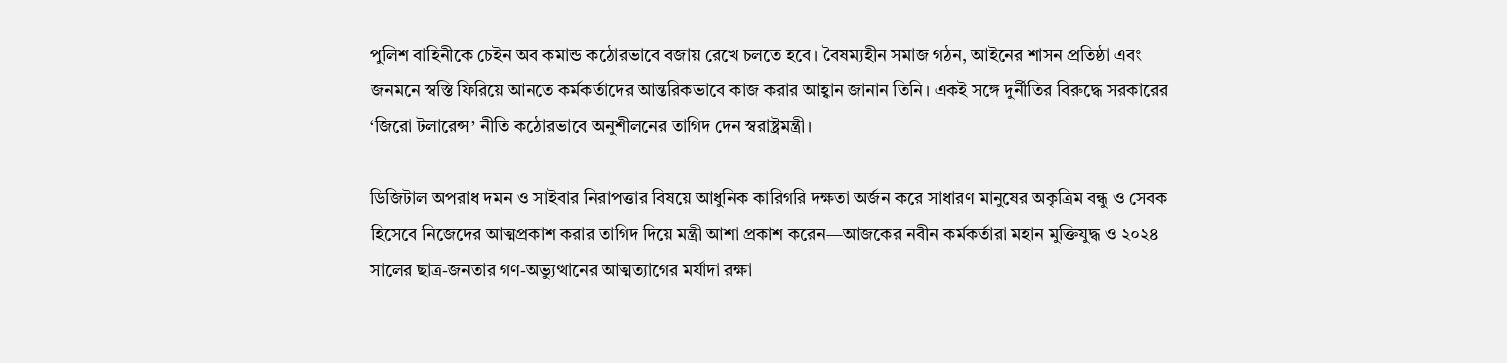পুলিশ বাহিনীকে চেইন অব কমান্ড কঠোরভাবে বজায় রেখে চলতে হবে। বৈষম্যহীন সমাজ গঠন, আইনের শাসন প্রতিষ্ঠা এবং জনমনে স্বস্তি ফিরিয়ে আনতে কর্মকর্তাদের আন্তরিকভাবে কাজ করার আহ্বান জানান তিনি। একই সঙ্গে দুর্নীতির বিরুদ্ধে সরকারের ‘জিরো টলারেন্স’ নীতি কঠোরভাবে অনুশীলনের তাগিদ দেন স্বরাষ্ট্রমন্ত্রী।

ডিজিটাল অপরাধ দমন ও সাইবার নিরাপত্তার বিষয়ে আধুনিক কারিগরি দক্ষতা অর্জন করে সাধারণ মানুষের অকৃত্রিম বন্ধু ও সেবক হিসেবে নিজেদের আত্মপ্রকাশ করার তাগিদ দিয়ে মন্ত্রী আশা প্রকাশ করেন—আজকের নবীন কর্মকর্তারা মহান মুক্তিযুদ্ধ ও ২০২৪ সালের ছাত্র-জনতার গণ-অভ্যুত্থানের আত্মত্যাগের মর্যাদা রক্ষা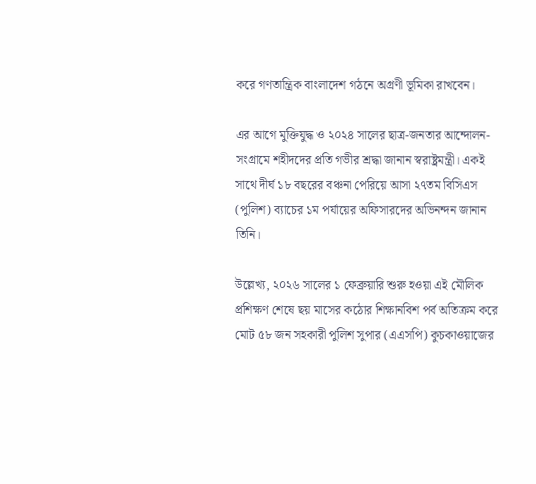করে গণতান্ত্রিক বাংলাদেশ গঠনে অগ্রণী ভূমিকা রাখবেন।

এর আগে মুক্তিযুদ্ধ ও ২০২৪ সালের ছাত্র-জনতার আন্দোলন-সংগ্রামে শহীদদের প্রতি গভীর শ্রদ্ধা জানান স্বরাষ্ট্রমন্ত্রী। একই সাথে দীর্ঘ ১৮ বছরের বঞ্চনা পেরিয়ে আসা ২৭তম বিসিএস (পুলিশ) ব্যাচের ১ম পর্যায়ের অফিসারদের অভিনন্দন জানান তিনি।

উল্লেখ্য, ২০২৬ সালের ১ ফেব্রুয়ারি শুরু হওয়া এই মৌলিক প্রশিক্ষণ শেষে ছয় মাসের কঠোর শিক্ষানবিশ পর্ব অতিক্রম করে মোট ৫৮ জন সহকারী পুলিশ সুপার (এএসপি) কুচকাওয়াজের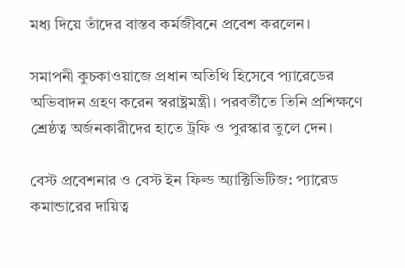মধ্য দিয়ে তাঁদের বাস্তব কর্মজীবনে প্রবেশ করলেন।

সমাপনী কুচকাওয়াজে প্রধান অতিথি হিসেবে প্যারেডের অভিবাদন গ্রহণ করেন স্বরাষ্ট্রমন্ত্রী। পরবর্তীতে তিনি প্রশিক্ষণে শ্রেষ্ঠত্ব অর্জনকারীদের হাতে ট্রফি ও পুরস্কার তুলে দেন।

বেস্ট প্রবেশনার ও বেস্ট ইন ফিল্ড অ্যাক্টিভিটিজ: প্যারেড কমান্ডারের দায়িত্ব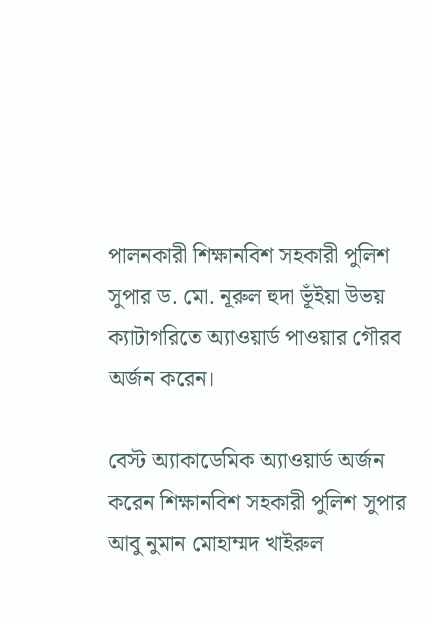পালনকারী শিক্ষানবিশ সহকারী পুলিশ সুপার ড. মো. নূরুল হুদা ভূঁইয়া উভয় ক্যাটাগরিতে অ্যাওয়ার্ড পাওয়ার গৌরব অর্জন করেন।

বেস্ট অ্যাকাডেমিক অ্যাওয়ার্ড অর্জন করেন শিক্ষানবিশ সহকারী পুলিশ সুপার আবু নুমান মোহাম্মদ খাইরুল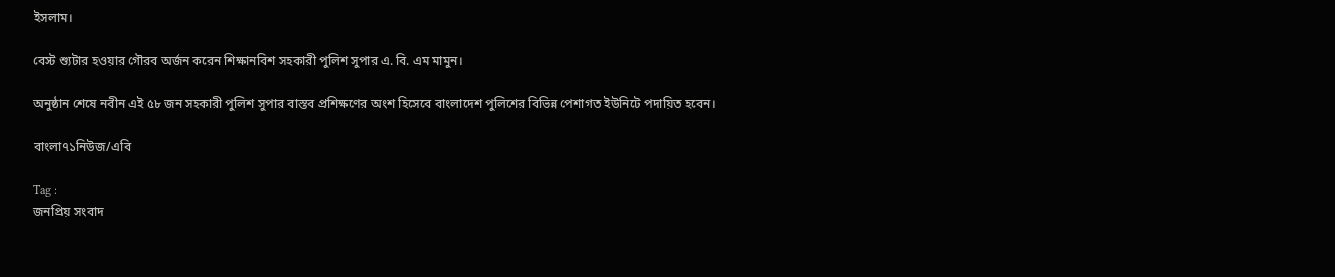ইসলাম।

বেস্ট শ্যুটার হওয়ার গৌরব অর্জন করেন শিক্ষানবিশ সহকারী পুলিশ সুপার এ. বি. এম মামুন।

অনুষ্ঠান শেষে নবীন এই ৫৮ জন সহকারী পুলিশ সুপার বাস্তব প্রশিক্ষণের অংশ হিসেবে বাংলাদেশ পুলিশের বিভিন্ন পেশাগত ইউনিটে পদায়িত হবেন।

বাংলা৭১নিউজ/এবি

Tag :
জনপ্রিয় সংবাদ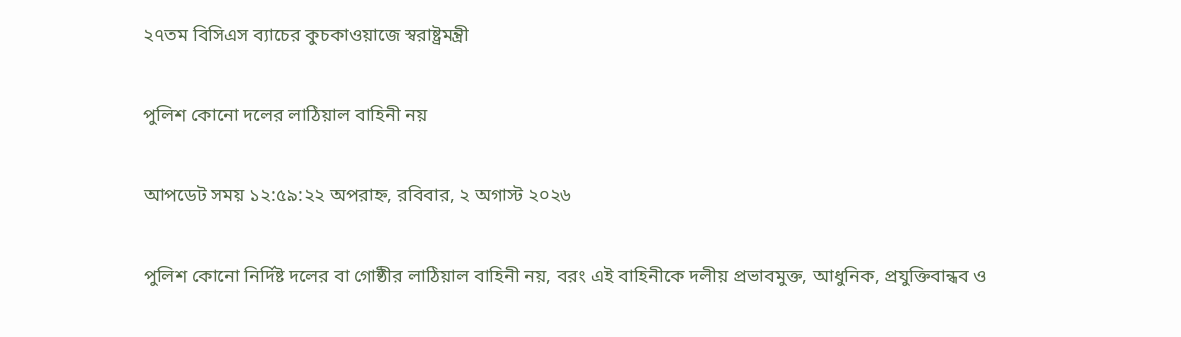২৭তম বিসিএস ব্যাচের কুচকাওয়াজে স্বরাষ্ট্রমন্ত্রী

পুলিশ কোনো দলের লাঠিয়াল বাহিনী নয়

আপডেট সময় ১২:৫৯:২২ অপরাহ্ন, রবিবার, ২ অগাস্ট ২০২৬

পুলিশ কোনো নির্দিষ্ট দলের বা গোষ্ঠীর লাঠিয়াল বাহিনী নয়, বরং এই বাহিনীকে দলীয় প্রভাবমুক্ত, আধুনিক, প্রযুক্তিবান্ধব ও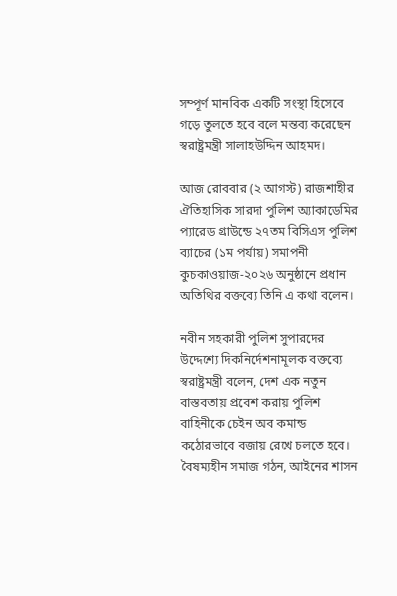সম্পূর্ণ মানবিক একটি সংস্থা হিসেবে গড়ে তুলতে হবে বলে মন্তব্য করেছেন স্বরাষ্ট্রমন্ত্রী সালাহউদ্দিন আহমদ।

আজ রোববার (২ আগস্ট) রাজশাহীর ঐতিহাসিক সারদা পুলিশ অ্যাকাডেমির প্যারেড গ্রাউন্ডে ২৭তম বিসিএস পুলিশ ব্যাচের (১ম পর্যায়) সমাপনী কুচকাওয়াজ-২০২৬ অনুষ্ঠানে প্রধান অতিথির বক্তব্যে তিনি এ কথা বলেন।

নবীন সহকারী পুলিশ সুপারদের উদ্দেশ্যে দিকনির্দেশনামূলক বক্তব্যে স্বরাষ্ট্রমন্ত্রী বলেন, দেশ এক নতুন বাস্তবতায় প্রবেশ করায় পুলিশ বাহিনীকে চেইন অব কমান্ড কঠোরভাবে বজায় রেখে চলতে হবে। বৈষম্যহীন সমাজ গঠন, আইনের শাসন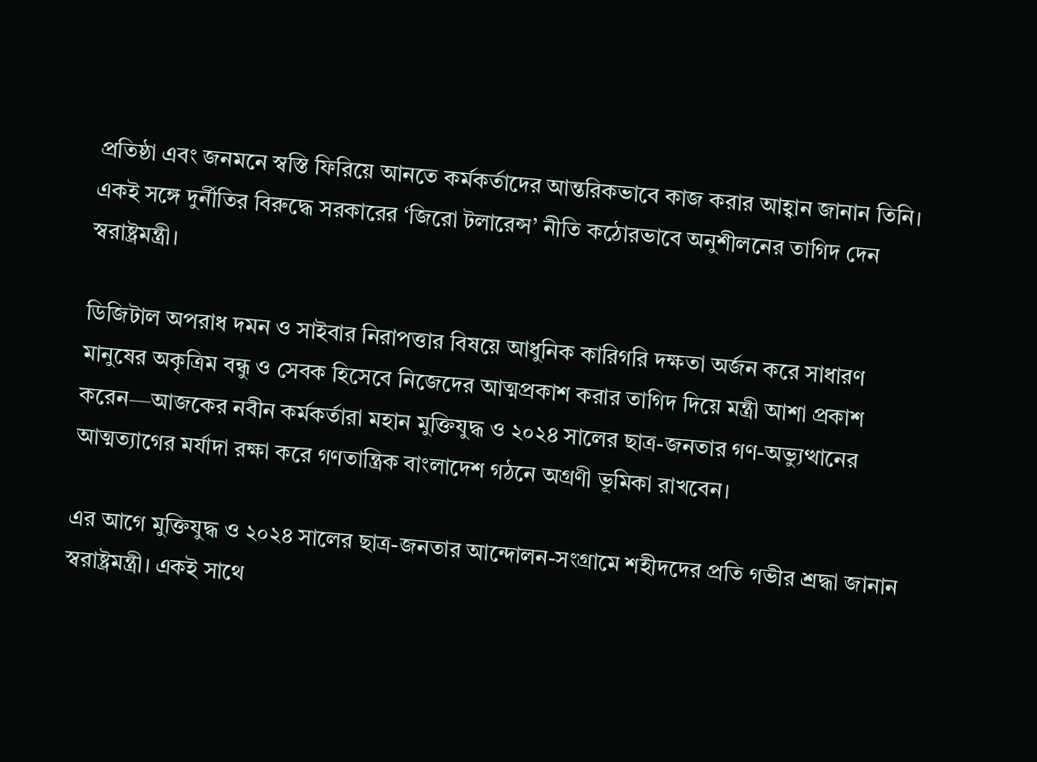প্রতিষ্ঠা এবং জনমনে স্বস্তি ফিরিয়ে আনতে কর্মকর্তাদের আন্তরিকভাবে কাজ করার আহ্বান জানান তিনি। একই সঙ্গে দুর্নীতির বিরুদ্ধে সরকারের ‘জিরো টলারেন্স’ নীতি কঠোরভাবে অনুশীলনের তাগিদ দেন স্বরাষ্ট্রমন্ত্রী।

ডিজিটাল অপরাধ দমন ও সাইবার নিরাপত্তার বিষয়ে আধুনিক কারিগরি দক্ষতা অর্জন করে সাধারণ মানুষের অকৃত্রিম বন্ধু ও সেবক হিসেবে নিজেদের আত্মপ্রকাশ করার তাগিদ দিয়ে মন্ত্রী আশা প্রকাশ করেন—আজকের নবীন কর্মকর্তারা মহান মুক্তিযুদ্ধ ও ২০২৪ সালের ছাত্র-জনতার গণ-অভ্যুত্থানের আত্মত্যাগের মর্যাদা রক্ষা করে গণতান্ত্রিক বাংলাদেশ গঠনে অগ্রণী ভূমিকা রাখবেন।

এর আগে মুক্তিযুদ্ধ ও ২০২৪ সালের ছাত্র-জনতার আন্দোলন-সংগ্রামে শহীদদের প্রতি গভীর শ্রদ্ধা জানান স্বরাষ্ট্রমন্ত্রী। একই সাথে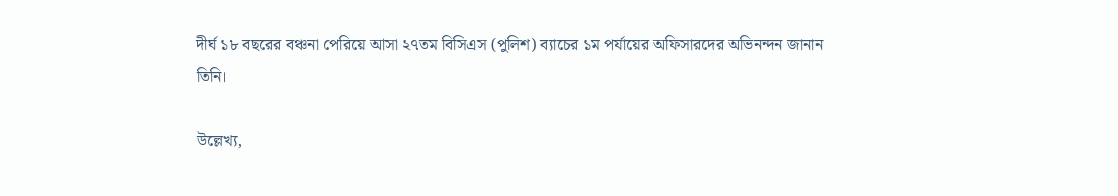দীর্ঘ ১৮ বছরের বঞ্চনা পেরিয়ে আসা ২৭তম বিসিএস (পুলিশ) ব্যাচের ১ম পর্যায়ের অফিসারদের অভিনন্দন জানান তিনি।

উল্লেখ্য,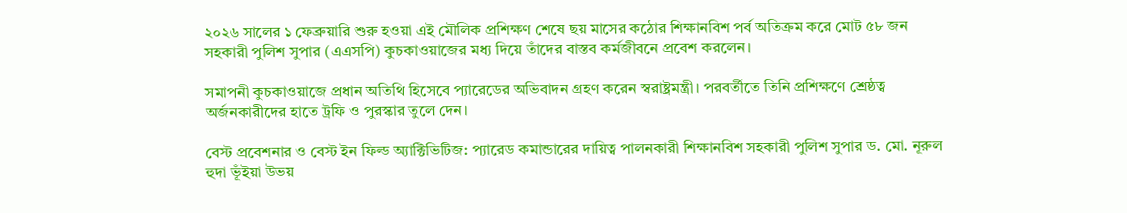২০২৬ সালের ১ ফেব্রুয়ারি শুরু হওয়া এই মৌলিক প্রশিক্ষণ শেষে ছয় মাসের কঠোর শিক্ষানবিশ পর্ব অতিক্রম করে মোট ৫৮ জন সহকারী পুলিশ সুপার (এএসপি) কুচকাওয়াজের মধ্য দিয়ে তাঁদের বাস্তব কর্মজীবনে প্রবেশ করলেন।

সমাপনী কুচকাওয়াজে প্রধান অতিথি হিসেবে প্যারেডের অভিবাদন গ্রহণ করেন স্বরাষ্ট্রমন্ত্রী। পরবর্তীতে তিনি প্রশিক্ষণে শ্রেষ্ঠত্ব অর্জনকারীদের হাতে ট্রফি ও পুরস্কার তুলে দেন।

বেস্ট প্রবেশনার ও বেস্ট ইন ফিল্ড অ্যাক্টিভিটিজ: প্যারেড কমান্ডারের দায়িত্ব পালনকারী শিক্ষানবিশ সহকারী পুলিশ সুপার ড. মো. নূরুল হুদা ভূঁইয়া উভয়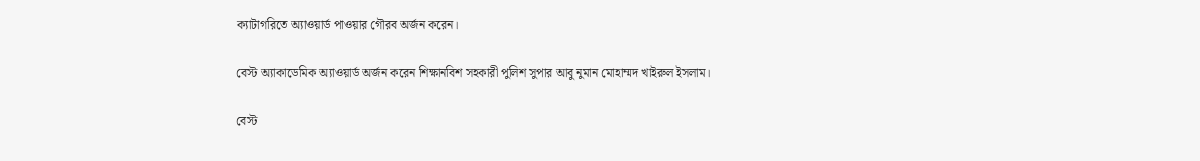ক্যাটাগরিতে অ্যাওয়ার্ড পাওয়ার গৌরব অর্জন করেন।

বেস্ট অ্যাকাডেমিক অ্যাওয়ার্ড অর্জন করেন শিক্ষানবিশ সহকারী পুলিশ সুপার আবু নুমান মোহাম্মদ খাইরুল ইসলাম।

বেস্ট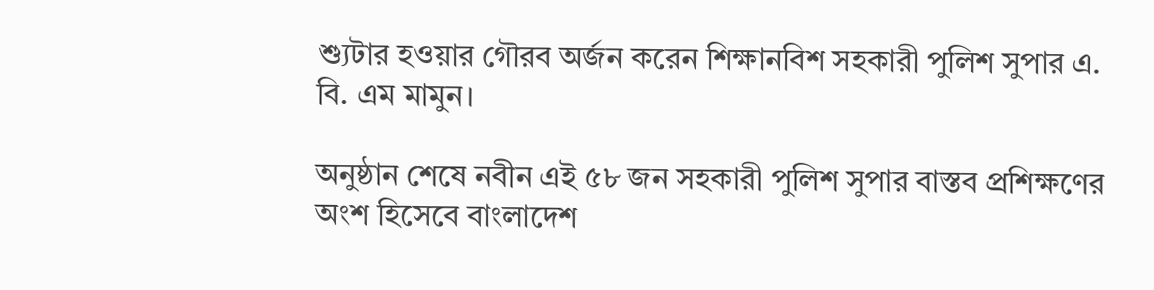শ্যুটার হওয়ার গৌরব অর্জন করেন শিক্ষানবিশ সহকারী পুলিশ সুপার এ. বি. এম মামুন।

অনুষ্ঠান শেষে নবীন এই ৫৮ জন সহকারী পুলিশ সুপার বাস্তব প্রশিক্ষণের অংশ হিসেবে বাংলাদেশ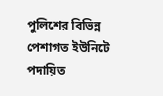পুলিশের বিভিন্ন পেশাগত ইউনিটে পদায়িত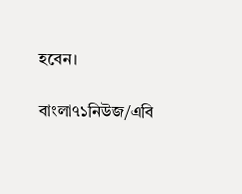হবেন।

বাংলা৭১নিউজ/এবি